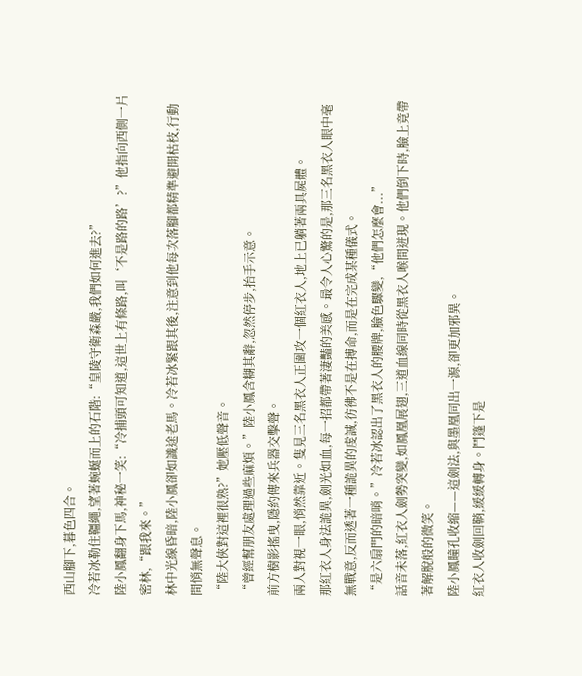西山腳下,暮色四合。
冷若冰勒住韁繩,望著蜿蜒而上的石階:“皇陵守衛森嚴,我們如何進去?”
陸小鳳翻身下馬,神秘一笑:“冷捕頭可知道,這世上有條路,叫‘不是路的路’?”他指向西側一片密林,“跟我來。”
林中光線昏暗,陸小鳳卻如識途老馬。冷若冰緊跟其後,注意到他每次落腳都精準避開枯枝,行動間悄無聲息。
“陸大俠對這裡很熟?”她壓低聲音。
“曾經幫朋友處理過些麻煩。”陸小鳳含糊其辭,忽然停步,抬手示意。
前方樹影搖曳,隱約傳來兵器交擊聲。
兩人對視一眼,悄然靠近。隻見三名黑衣人正圍攻一個紅衣人,地上已躺著兩具屍體。
那紅衣人身法詭異,劍光如血,每一招都帶著淒豔的美感。最令人心驚的是,那三名黑衣人眼中毫無戰意,反而透著一種詭異的虔誠,彷彿不是在搏命,而是在完成某種儀式。
“是六扇門的暗哨。”冷若冰認出了黑衣人的腰牌,臉色驟變,“他們怎麼會...”
話音未落,紅衣人劍勢突變,如鳳凰展翅,三道血線同時從黑衣人喉間迸現。他們倒下時,臉上竟帶著解脫般的微笑。
陸小鳳瞳孔收縮——這劍法,與墨凰同出一源,卻更加邪異。
紅衣人收劍回鞘,緩緩轉身。鬥篷下是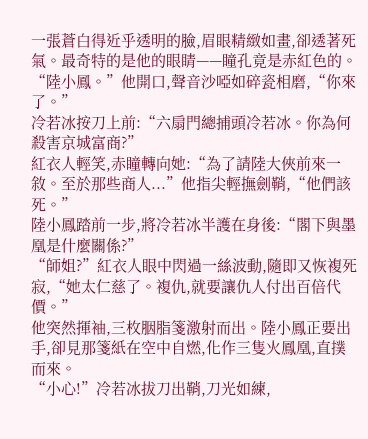一張蒼白得近乎透明的臉,眉眼精緻如畫,卻透著死氣。最奇特的是他的眼睛——瞳孔竟是赤紅色的。
“陸小鳳。”他開口,聲音沙啞如碎瓷相磨,“你來了。”
冷若冰按刀上前:“六扇門總捕頭冷若冰。你為何殺害京城富商?”
紅衣人輕笑,赤瞳轉向她:“為了請陸大俠前來一敘。至於那些商人...”他指尖輕撫劍鞘,“他們該死。”
陸小鳳踏前一步,將冷若冰半護在身後:“閣下與墨凰是什麼關係?”
“師姐?”紅衣人眼中閃過一絲波動,隨即又恢複死寂,“她太仁慈了。複仇,就要讓仇人付出百倍代價。”
他突然揮袖,三枚胭脂箋激射而出。陸小鳳正要出手,卻見那箋紙在空中自燃,化作三隻火鳳凰,直撲而來。
“小心!”冷若冰拔刀出鞘,刀光如練,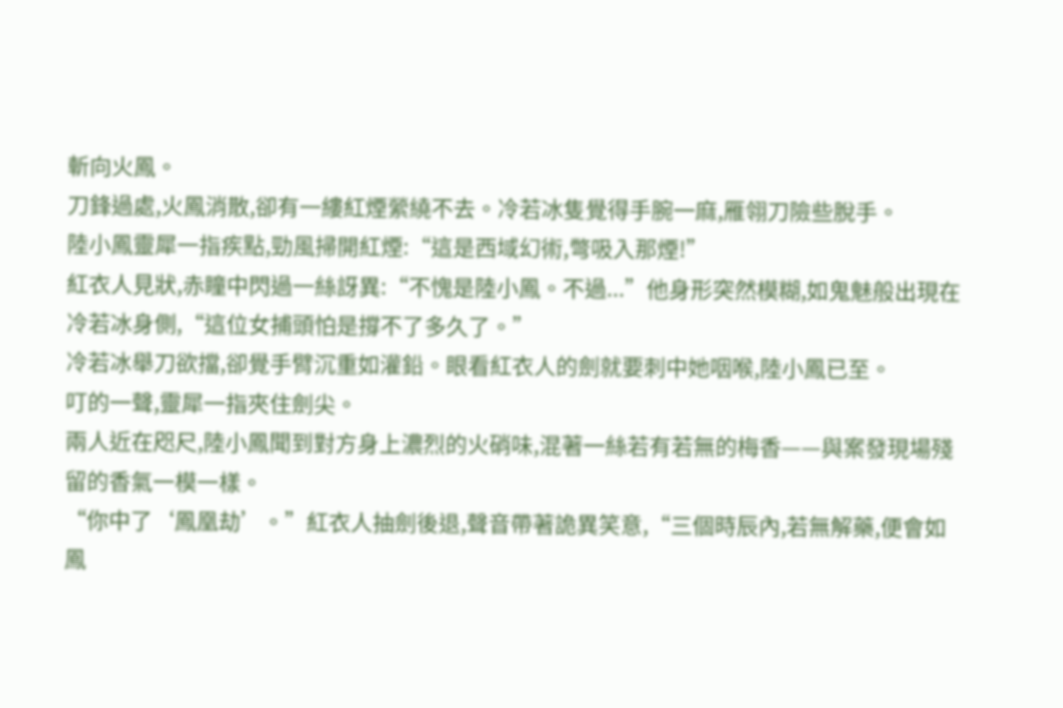斬向火鳳。
刀鋒過處,火鳳消散,卻有一縷紅煙縈繞不去。冷若冰隻覺得手腕一麻,雁翎刀險些脫手。
陸小鳳靈犀一指疾點,勁風掃開紅煙:“這是西域幻術,彆吸入那煙!”
紅衣人見狀,赤瞳中閃過一絲訝異:“不愧是陸小鳳。不過...”他身形突然模糊,如鬼魅般出現在冷若冰身側,“這位女捕頭怕是撐不了多久了。”
冷若冰舉刀欲擋,卻覺手臂沉重如灌鉛。眼看紅衣人的劍就要刺中她咽喉,陸小鳳已至。
叮的一聲,靈犀一指夾住劍尖。
兩人近在咫尺,陸小鳳聞到對方身上濃烈的火硝味,混著一絲若有若無的梅香——與案發現場殘留的香氣一模一樣。
“你中了‘鳳凰劫’。”紅衣人抽劍後退,聲音帶著詭異笑意,“三個時辰內,若無解藥,便會如鳳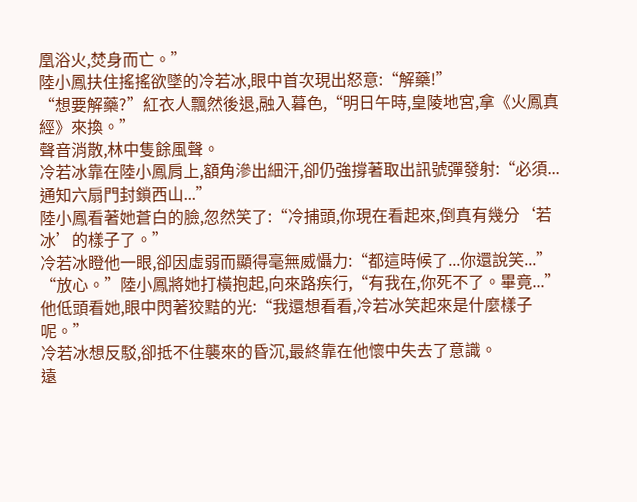凰浴火,焚身而亡。”
陸小鳳扶住搖搖欲墜的冷若冰,眼中首次現出怒意:“解藥!”
“想要解藥?”紅衣人飄然後退,融入暮色,“明日午時,皇陵地宮,拿《火鳳真經》來換。”
聲音消散,林中隻餘風聲。
冷若冰靠在陸小鳳肩上,額角滲出細汗,卻仍強撐著取出訊號彈發射:“必須...通知六扇門封鎖西山...”
陸小鳳看著她蒼白的臉,忽然笑了:“冷捕頭,你現在看起來,倒真有幾分‘若冰’的樣子了。”
冷若冰瞪他一眼,卻因虛弱而顯得毫無威懾力:“都這時候了...你還說笑...”
“放心。”陸小鳳將她打橫抱起,向來路疾行,“有我在,你死不了。畢竟...”
他低頭看她,眼中閃著狡黠的光:“我還想看看,冷若冰笑起來是什麼樣子呢。”
冷若冰想反駁,卻抵不住襲來的昏沉,最終靠在他懷中失去了意識。
遠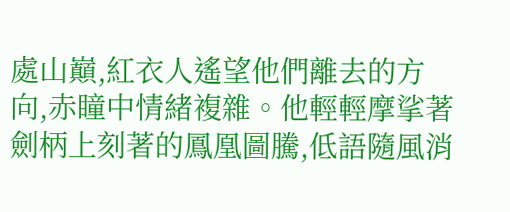處山巔,紅衣人遙望他們離去的方向,赤瞳中情緒複雜。他輕輕摩挲著劍柄上刻著的鳳凰圖騰,低語隨風消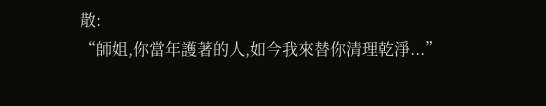散:
“師姐,你當年護著的人,如今我來替你清理乾淨...”